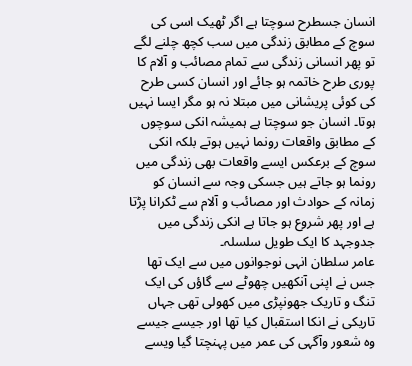انسان جسطرح سوچتا ہے اگر ٹھیک اسی کی سوچ کے مطابق زندگی میں سب کچھ چلنے لگے تو پھر انسانی زندگی سے تمام مصائب و آلام کا پوری طرح خاتمہ ہو جائے اور انسان کسی طرح کی کوئی پریشانی میں مبتلا نہ ہو مگر ایسا نہیں ہوتا۔ انسان جو سوچتا ہے ہمیشہ انکی سوچوں کے مطابق واقعات رونما نہیں ہوتے بلکہ انکی سوچ کے برعکس ایسے واقعات بھی زندگی میں رونما ہو جاتے ہیں جسکی وجہ سے انسان کو زمانہ کے حوادث اور مصائب و آلام سے ٹکرانا پڑتا ہے اور پھر شروع ہو جاتا ہے انکی زندگی میں جدوجہد کا ایک طویل سلسلہ۔
عامر سلطان انہی نوجوانوں میں سے ایک تھا جس نے اپنی آنکھیں چھوٹے سے گاؤں کی ایک تنگ و تاریک جھونپڑی میں کھولی تھی جہاں تاریکی نے انکا استقبال کیا تھا اور جیسے جیسے وہ شعور وآگہی کی عمر میں پہنچتا گیا ویسے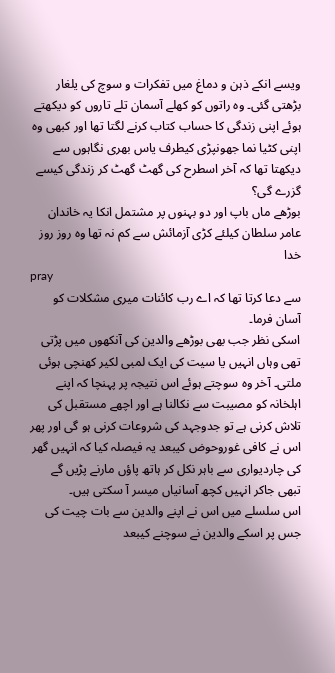ویسے انکے ذہن و دماغ میں تفکرات و سوچ کی یلغار بڑھتی گئی۔ وہ راتوں کو کھلے آسمان تلے تاروں کو دیکھتے ہوئے اپنی زندگی کا حساب کتاب کرنے لگتا تھا اور کبھی وہ اپنی کٹیا نما جھونپڑی کیطرف یاس بھری نگاہوں سے دیکھتا تھا کہ آخر اسطرح کی گھٹ گھٹ کر زندگی کیسے گزرے گی؟
بوڑھے ماں باپ اور دو بہنوں پر مشتمل انکا یہ خاندان عامر سلطان کیلئے کڑی آزمائش سے کم نہ تھا وہ روز روز خدا
pray
سے دعا کرتا تھا کہ اے رب کائنات میری مشکلات کو آسان فرما۔
اسکی نظر جب بھی بوڑھے والدین کی آنکھوں میں پڑتی تھی وہاں انہیں یا سیت کی ایک لمبی لکیر کھنچی ہوئی ملتی۔ آخر وہ سوچتے ہوئے اس نتیجہ پر پہنچا کہ اپنے اہلخانہ کو مصیبت سے نکالنا ہے اور اچھے مستقبل کی تلاش کرنی ہے تو جدوجہد کی شروعات کرنی ہو گی اور پھر اس نے کافی غوروحوض کیبعد یہ فیصلہ کیا کہ انہیں گھر کی چاردیواری سے باہر نکل کر ہاتھ پاؤں مارنے پڑیں گے تبھی جاکر انہیں کچھ آسانیاں میسر آ سکتی ہیں۔
اس سلسلے میں اس نے اپنے والدین سے بات چیت کی جس پر اسکے والدین نے سوچنے کیبعد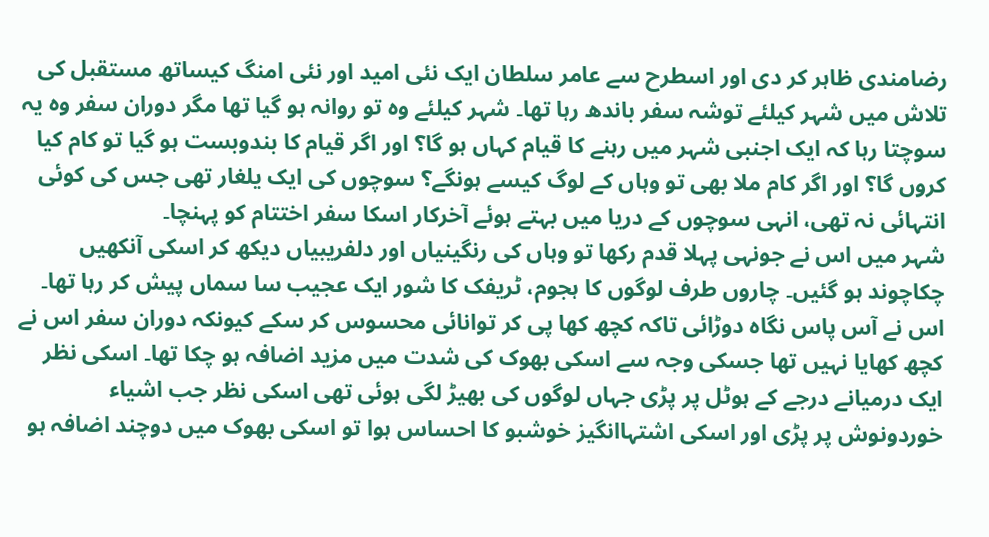رضامندی ظاہر کر دی اور اسطرح سے عامر سلطان ایک نئی امید اور نئی امنگ کیساتھ مستقبل کی تلاش میں شہر کیلئے توشہ سفر باندھ رہا تھا۔ شہر کیلئے وہ تو روانہ ہو گیا تھا مگر دوران سفر وہ یہ سوچتا رہا کہ ایک اجنبی شہر میں رہنے کا قیام کہاں ہو گا؟ اور اگر قیام کا بندوبست ہو گیا تو کام کیا کروں گا؟ اور اگر کام ملا بھی تو وہاں کے لوگ کیسے ہونگے؟ سوچوں کی ایک یلغار تھی جس کی کوئی انتہائی نہ تھی، انہی سوچوں کے دریا میں بہتے ہوئے آخرکار اسکا سفر اختتام کو پہنچا۔
شہر میں اس نے جونہی پہلا قدم رکھا تو وہاں کی رنگینیاں اور دلفریبیاں دیکھ کر اسکی آنکھیں چکاچوند ہو گئیں۔ چاروں طرف لوگوں کا ہجوم، ٹریفک کا شور ایک عجیب سا سماں پیش کر رہا تھا۔ اس نے آس پاس نگاہ دوڑائی تاکہ کچھ کھا پی کر توانائی محسوس کر سکے کیونکہ دوران سفر اس نے کچھ کھایا نہیں تھا جسکی وجہ سے اسکی بھوک کی شدت میں مزید اضافہ ہو چکا تھا۔ اسکی نظر ایک درمیانے درجے کے ہوٹل پر پڑی جہاں لوگوں کی بھیڑ لگی ہوئی تھی اسکی نظر جب اشیاء خوردونوش پر پڑی اور اسکی اشتہاانگیز خوشبو کا احساس ہوا تو اسکی بھوک میں دوچند اضافہ ہو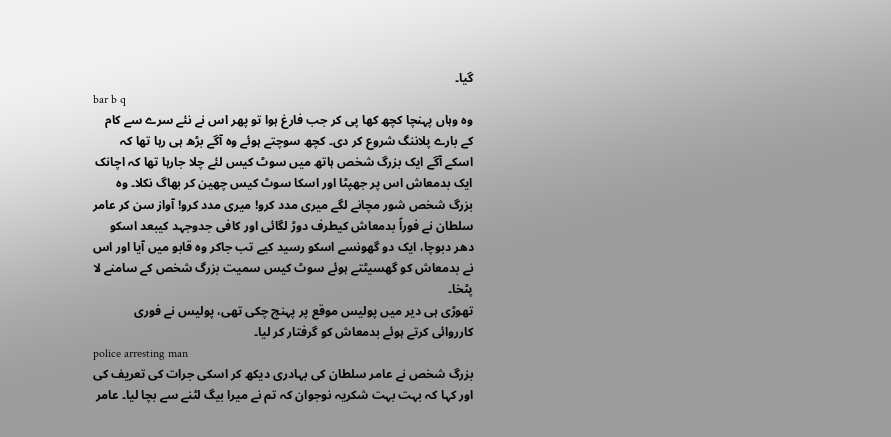گیا۔
bar b q
وہ وہاں پہنچا کچھ کھا پی کر جب فارغ ہوا تو پھر اس نے نئے سرے سے کام کے بارے پلاننگ شروع کر دی۔ کچھ سوچتے ہوئے وہ آگے بڑھ ہی رہا تھا کہ اسکے آگے ایک بزرگ شخص ہاتھ میں سوٹ کیس لئے چلا جارہا تھا کہ اچانک ایک بدمعاش اس پر جھپٹا اور اسکا سوٹ کیس چھین کر بھاگ نکلا۔ وہ بزرگ شخص شور مچانے لگے میری مدد کرو! میری مدد کرو! آواز سن کر عامر سلطان نے فوراً بدمعاش کیطرف دوڑ لگائی اور کافی جدوجہد کیبعد اسکو دھر دبوچا، ایک دو گھونسے اسکو رسید کیے تب جاکر وہ قابو میں آیا اور اس نے بدمعاش کو گھسیٹتے ہوئے سوٹ کیس سمیت بزرگ شخص کے سامنے لا پٹخا۔
تھوڑی ہی دیر میں پولیس موقع پر پہنچ چکی تھی، پولیس نے فوری کارروائی کرتے ہوئے بدمعاش کو گرفتار کر لیا۔
police arresting man
بزرگ شخص نے عامر سلطان کی بہادری دیکھ کر اسکی جرات کی تعریف کی اور کہا کہ بہت بہت شکریہ نوجوان کہ تم نے میرا بیگ لٹنے سے بچا لیا۔ عامر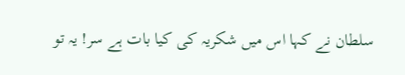سلطان نے کہا اس میں شکریہ کی کیا بات ہے سر! یہ تو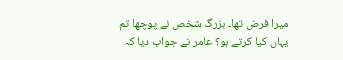میرا فرض تھا۔ بزرگ شخص نے پوچھا تم یہاں کیا کرتے ہو؟ عامر نے جواب دیا کہ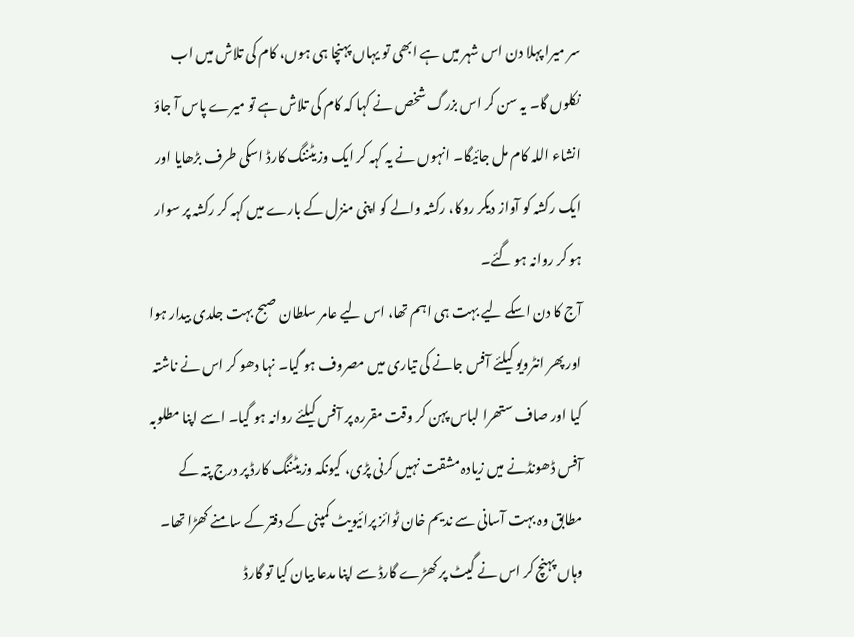سر میرا پہلا دن اس شہر میں ہے ابھی تو یہاں پہنچا ہی ہوں، کام کی تلاش میں اب نکلوں گا۔ یہ سن کر اس بزرگ شخص نے کہا کہ کام کی تلاش ہے تو میرے پاس آ جاؤ انشاء اللہ کام مل جائیگا۔ انہوں نے یہ کہہ کر ایک وزیٹننگ کارڈ اسکی طرف بڑھایا اور ایک رکشہ کو آواز دیکر روکا، رکشہ والے کو اپنی منزل کے بارے میں کہہ کر رکشہ پر سوار ہو کر روانہ ہو گئے۔
آج کا دن اسکے لیے بہت ہی اہم تھا، اس لیے عامر سلطان صبح بہت جلدی بیدار ہوا اور پھر انٹرویو کیلئے آفس جانے کی تیاری میں مصروف ہو گیا۔ نہا دھو کر اس نے ناشتہ کیا اور صاف ستھرا لباس پہن کر وقت مقررہ پر آفس کیلئے روانہ ہو گیا۔ اسے اپنا مطلوبہ آفس ڈھونڈنے میں زیادہ مشقت نہیں کرنی پڑی، کیونکہ وزیٹننگ کارڈ پر درج پتہ کے مطابق وہ بہت آسانی سے ندیم خان ٹوائز پرائیویٹ کمپنی کے دفتر کے سامنے کھڑا تھا۔ وہاں پہنچ کر اس نے گیٹ پر کھڑے گارڈ سے اپنا مدعا بیان کیا تو گارڈ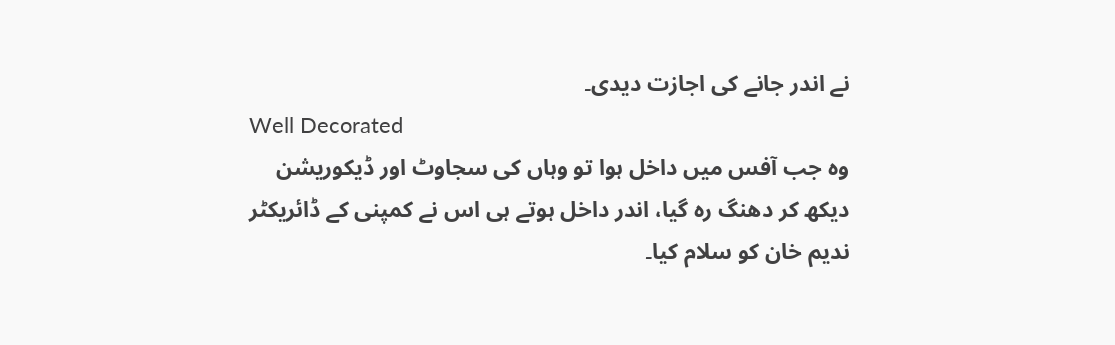نے اندر جانے کی اجازت دیدی۔
Well Decorated
وہ جب آفس میں داخل ہوا تو وہاں کی سجاوٹ اور ڈیکوریشن دیکھ کر دھنگ رہ گیا، اندر داخل ہوتے ہی اس نے کمپنی کے ڈائریکٹر ندیم خان کو سلام کیا۔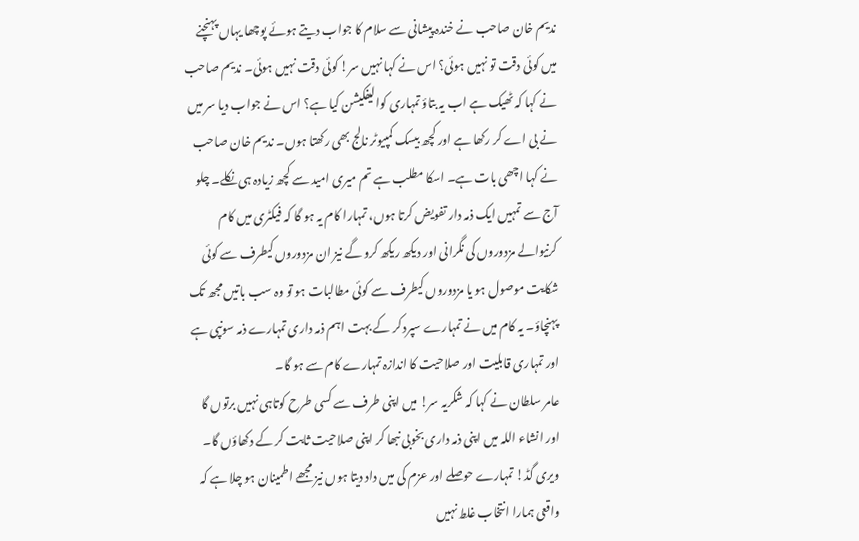ندیم خان صاحب نے خندہ پیشانی سے سلام کا جواب دیتے ہوئے پوچھا یہاں پہنچنے میں کوئی دقت تو نہیں ہوئی؟ اس نے کہا نہیں سر! کوئی دقت نہیں ہوئی۔ ندیم صاحب نے کہا کہ ٹھیک ہے اب یہ بتاؤ تمہاری کوالیفکیشن کیا ہے؟ اس نے جواب دیا سر میں نے بی اے کر رکھا ہے اور کچھ بیسک کمپیوٹر نالج بھی رکھتا ہوں۔ ندیم خان صاحب نے کہا اچھی بات ہے۔ اسکا مطلب ہے تم میری امید سے کچھ زیادہ ہی نکلے۔ چلو آج سے تمہیں ایک ذمہ دار تفویض کرتا ہوں، تمہارا کام یہ ہو گا کہ فیکٹری میں کام کرنیوالے مزدوروں کی نگرانی اور دیکھ ریکھ کرو گے نیز ان مزدوروں کیطرف سے کوئی شکایت موصول ہو یا مزدوروں کیطرف سے کوئی مطالبات ہو تو وہ سب باتیں مجھ تک پہنچاؤ۔ یہ کام میں نے تمہارے سپرد کر کے بہت اہم ذمہ داری تمہارے ذمہ سونپی ہے اور تمہاری قابلیت اور صلاحیت کا اندازہ تمہارے کام سے ہو گا۔
عامر سلطان نے کہا کہ شکریہ سر! میں اپنی طرف سے کسی طرح کوتاہی نہیں برتوں گا اور انشاء اللہ میں اپنی ذمہ داری بخوبی نبھا کر اپنی صلاحیت ثابت کر کے دکھاؤں گا۔ ویری گڈ! تمہارے حوصلے اور عزم کی میں داد دیتا ہوں نیز مجھے اطمینان ہو چلا ہے کہ واقعی ہمارا انتخاب غلط نہیں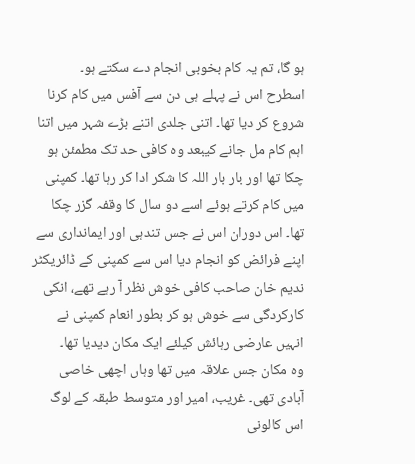ہو گا، تم یہ کام بخوبی انجام دے سکتے ہو۔
اسطرح اس نے پہلے ہی دن سے آفس میں کام کرنا شروع کر دیا تھا۔ اتنی جلدی اتنے بڑے شہر میں اتنا اہم کام مل جانے کیبعد وہ کافی حد تک مطمئن ہو چکا تھا اور بار بار اللہ کا شکر ادا کر رہا تھا۔ کمپنی میں کام کرتے ہوئے اسے دو سال کا وقفہ گزر چکا تھا۔ اس دوران اس نے جس تندہی اور ایمانداری سے اپنے فرائض کو انجام دیا اس سے کمپنی کے ڈائریکٹر ندیم خان صاحب کافی خوش نظر آ رہے تھے، انکی کارکردگی سے خوش ہو کر بطور انعام کمپنی نے انہیں عارضی رہائش کیلئے ایک مکان دیدیا تھا۔
وہ مکان جس علاقہ میں تھا وہاں اچھی خاصی آبادی تھی۔ غریب، امیر اور متوسط طبقہ کے لوگ اس کالونی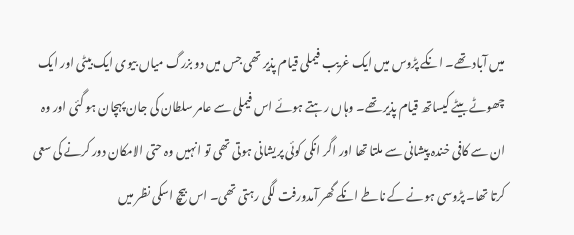میں آباد تھے۔ انکے پڑوس میں ایک غریب فیملی قیام پذیر تھی جس میں دو بزرگ میاں بیوی ایک بیٹی اور ایک چھوٹے بیٹے کیساتھ قیام پذیر تھے۔ وہاں رہتے ہوئے اس فیملی سے عامر سلطان کی جان پہچان ہو گئی اور وہ ان سے کافی خندہ پیشانی سے ملتا تھا اور اگر انکی کوئی پریشانی ہوتی تھی تو انہیں وہ حتی الامکان دور کرنے کی سعی کرتا تھا۔ پڑوسی ہونے کے ناطے انکے گھر آمدورفت لگی رہتی تھی۔ اس بیچ اسکی نظر میں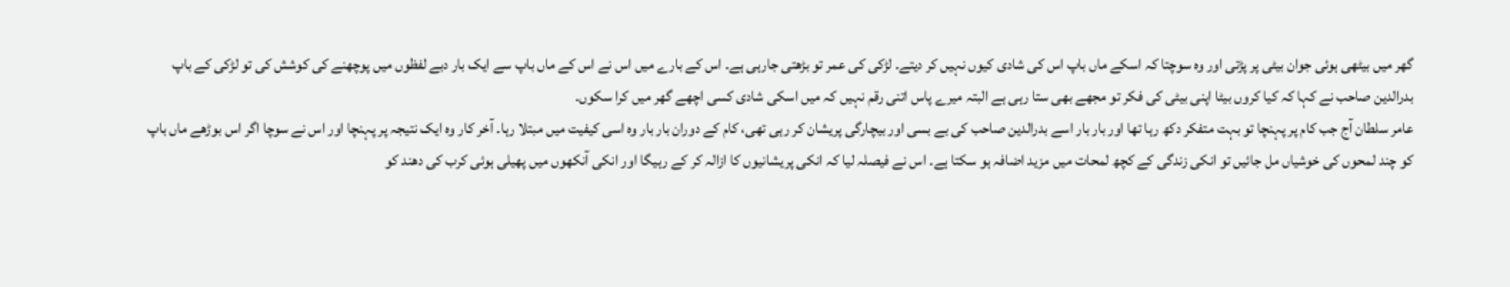گھر میں بیٹھی ہوئی جوان بیٹی پر پڑتی اور وہ سوچتا کہ اسکے ماں باپ اس کی شادی کیوں نہیں کر دیتے۔ لڑکی کی عمر تو بڑھتی جارہی ہے۔ اس کے بارے میں اس نے اس کے ماں باپ سے ایک بار دبے لفظوں میں پوچھنے کی کوشش کی تو لڑکی کے باپ بدرالدین صاحب نے کہا کہ کیا کروں بیٹا اپنی بیٹی کی فکر تو مجھے بھی ستا رہی ہے البتہ میرے پاس اتنی رقم نہیں کہ میں اسکی شادی کسی اچھے گھر میں کرا سکوں۔
عامر سلطان آج جب کام پر پہنچا تو بہت متفکر دکھ رہا تھا اور بار بار اسے بدرالدین صاحب کی بے بسی اور بیچارگی پریشان کر رہی تھی، کام کے دوران بار بار وہ اسی کیفیت میں مبتلا رہا۔ آخر کار وہ ایک نتیجہ پر پہنچا اور اس نے سوچا اگر اس بوڑھے ماں باپ کو چند لمحوں کی خوشیاں مل جائیں تو انکی زندگی کے کچھ لمحات میں مزید اضافہ ہو سکتا ہے۔ اس نے فیصلہ لیا کہ انکی پریشانیوں کا ازالہ کر کے رہیگا اور انکی آنکھوں میں پھیلی ہوئی کرب کی دھند کو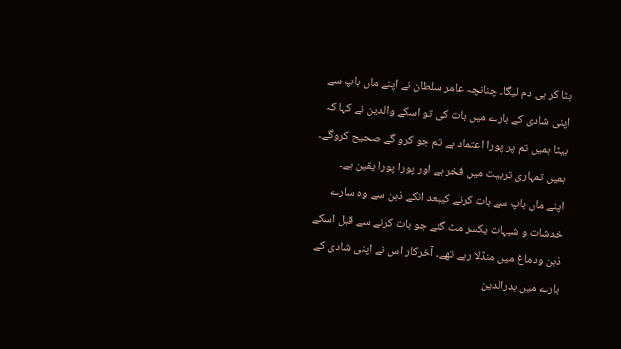ہٹا کر ہی دم لیگا۔ چنانچہ عامر سلطان نے اپنے ماں باپ سے اپنی شادی کے بارے میں بات کی تو اسکے والدین نے کہا کہ بیٹا ہمیں تم پر پورا اعتماد ہے تم جو کرو گے صحیح کروگے۔ ہمیں تمہاری تربیت میں فخر ہے اور پورا پورا یقین ہے۔
اپنے ماں باپ سے بات کرنے کیبعد انکے ذہن سے وہ سارے خدشات و شبہات یکسر مٹ گئے جو بات کرنے سے قبل اسکے ذہن ودماغ میں منڈلا رہے تھے۔ آخرکار اس نے اپنی شادی کے بارے میں بدرالدین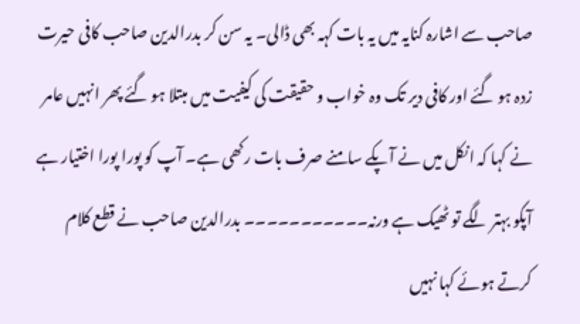صاحب سے اشارہ کنایہ میں یہ بات کہہ بھی ڈالی۔ یہ سن کر بدرالدین صاحب کافی حیرت زدہ ہو گئے اور کافی دیر تک وہ خواب و حقیقت کی کیفیت میں مبتلا ہو گئے پھر انہیں عامر نے کہا کہ انکل میں نے آپکے سامنے صرف بات رکھی ہے۔ آپ کو پورا پورا اختیار ہے آپکو بہتر لگے تو ٹھیک ہے ورنہ۔۔۔۔۔۔۔۔۔۔۔ بدرالدین صاحب نے قطع کلام کرتے ہوئے کہا نہیں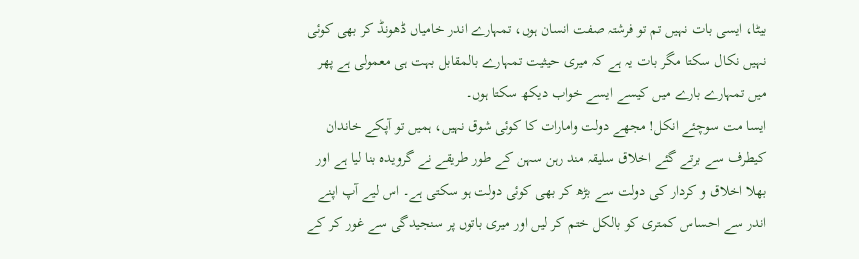بیٹا، ایسی بات نہیں تم تو فرشتہ صفت انسان ہوں، تمہارے اندر خامیاں ڈھونڈ کر بھی کوئی نہیں نکال سکتا مگر بات یہ ہے کہ میری حیثیت تمہارے بالمقابل بہت ہی معمولی ہے پھر میں تمہارے بارے میں کیسے ایسے خواب دیکھ سکتا ہوں۔
ایسا مت سوچئے انکل! مجھے دولت وامارات کا کوئی شوق نہیں، ہمیں تو آپکے خاندان کیطرف سے برتے گئے اخلاق سلیقہ مند رہن سہن کے طور طریقے نے گرویدہ بنا لیا ہے اور بھلا اخلاق و کردار کی دولت سے بڑھ کر بھی کوئی دولت ہو سکتی ہے۔ اس لیے آپ اپنے اندر سے احساس کمتری کو بالکل ختم کر لیں اور میری باتوں پر سنجیدگی سے غور کر کے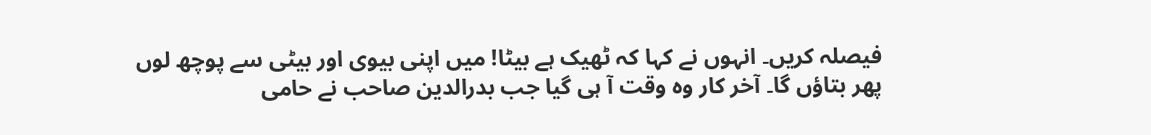فیصلہ کریں۔ انہوں نے کہا کہ ٹھیک ہے بیٹا! میں اپنی بیوی اور بیٹی سے پوچھ لوں پھر بتاؤں گا۔ آخر کار وہ وقت آ ہی گیا جب بدرالدین صاحب نے حامی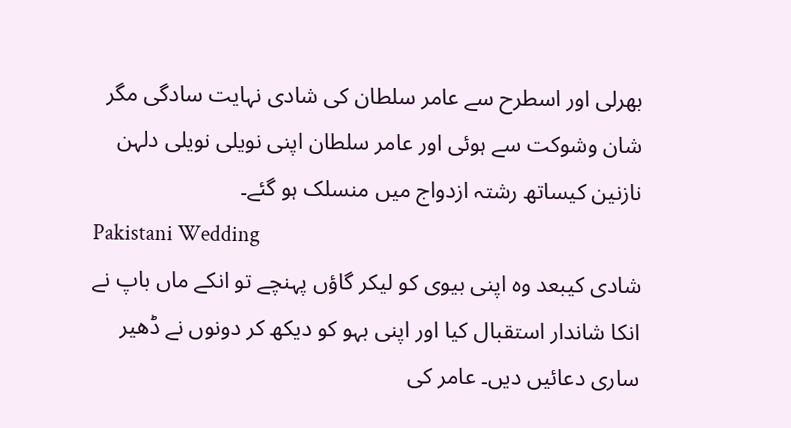بھرلی اور اسطرح سے عامر سلطان کی شادی نہایت سادگی مگر شان وشوکت سے ہوئی اور عامر سلطان اپنی نویلی نویلی دلہن نازنین کیساتھ رشتہ ازدواج میں منسلک ہو گئے۔
Pakistani Wedding
شادی کیبعد وہ اپنی بیوی کو لیکر گاؤں پہنچے تو انکے ماں باپ نے انکا شاندار استقبال کیا اور اپنی بہو کو دیکھ کر دونوں نے ڈھیر ساری دعائیں دیں۔ عامر کی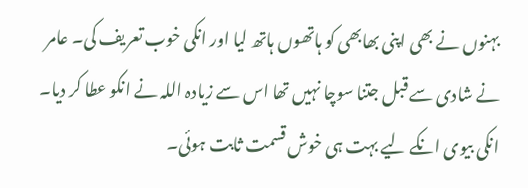بہنوں نے بھی اپنی بھابھی کو ہاتھوں ہاتھ لیا اور انکی خوب تعریف کی۔ عامر نے شادی سے قبل جتنا سوچا نہیں تھا اس سے زیادہ اللہ نے انکو عطا کر دیا۔ انکی بیوی انکے لیے بہت ہی خوش قسمت ثابت ہوئی۔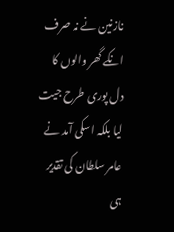نازنین نے نہ صرف انکے گھر والوں کا دل پوری طرح جیت لیا بلکہ اسکی آمد نے عامر سلطان کی تقدیر ہی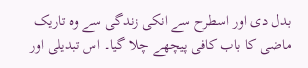بدل دی اور اسطرح سے انکی زندگی سے وہ تاریک ماضی کا باب کافی پیچھے چلا گیا۔ اس تبدیلی اور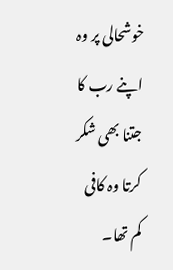خوشحالی پر وہ اپنے رب کا جتنا بھی شکر کرتا وہ کافی کم تھا۔